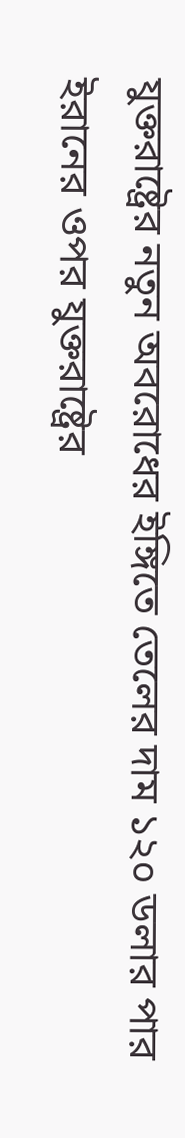যুক্তরাষ্ট্রের নতুন অবরোধের ইঙ্গিতে তেলের দাম ১২০ ডলার পার
ইরানের ওপর যুক্তরাষ্ট্রের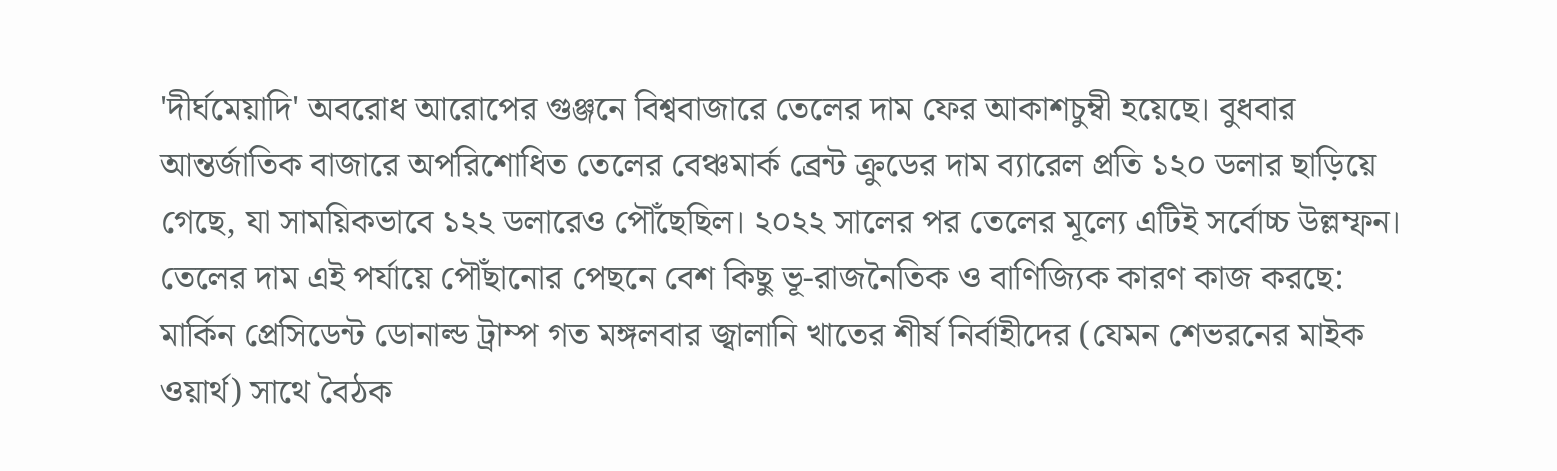'দীর্ঘমেয়াদি' অবরোধ আরোপের গুঞ্জনে বিশ্ববাজারে তেলের দাম ফের আকাশচুম্বী হয়েছে। বুধবার আন্তর্জাতিক বাজারে অপরিশোধিত তেলের বেঞ্চমার্ক ব্রেন্ট ক্রুডের দাম ব্যারেল প্রতি ১২০ ডলার ছাড়িয়ে গেছে, যা সাময়িকভাবে ১২২ ডলারেও পৌঁছেছিল। ২০২২ সালের পর তেলের মূল্যে এটিই সর্বোচ্চ উল্লম্ফন।
তেলের দাম এই পর্যায়ে পৌঁছানোর পেছনে বেশ কিছু ভূ-রাজনৈতিক ও বাণিজ্যিক কারণ কাজ করছে: মার্কিন প্রেসিডেন্ট ডোনাল্ড ট্রাম্প গত মঙ্গলবার জ্বালানি খাতের শীর্ষ নির্বাহীদের (যেমন শেভরনের মাইক ওয়ার্থ) সাথে বৈঠক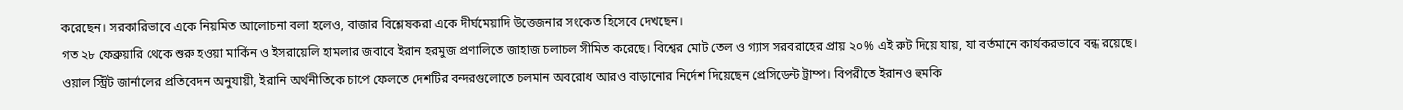করেছেন। সরকারিভাবে একে নিয়মিত আলোচনা বলা হলেও, বাজার বিশ্লেষকরা একে দীর্ঘমেয়াদি উত্তেজনার সংকেত হিসেবে দেখছেন।
গত ২৮ ফেব্রুয়ারি থেকে শুরু হওয়া মার্কিন ও ইসরায়েলি হামলার জবাবে ইরান হরমুজ প্রণালিতে জাহাজ চলাচল সীমিত করেছে। বিশ্বের মোট তেল ও গ্যাস সরবরাহের প্রায় ২০% এই রুট দিয়ে যায়, যা বর্তমানে কার্যকরভাবে বন্ধ রয়েছে।
ওয়াল স্ট্রিট জার্নালের প্রতিবেদন অনুযায়ী, ইরানি অর্থনীতিকে চাপে ফেলতে দেশটির বন্দরগুলোতে চলমান অবরোধ আরও বাড়ানোর নির্দেশ দিয়েছেন প্রেসিডেন্ট ট্রাম্প। বিপরীতে ইরানও হুমকি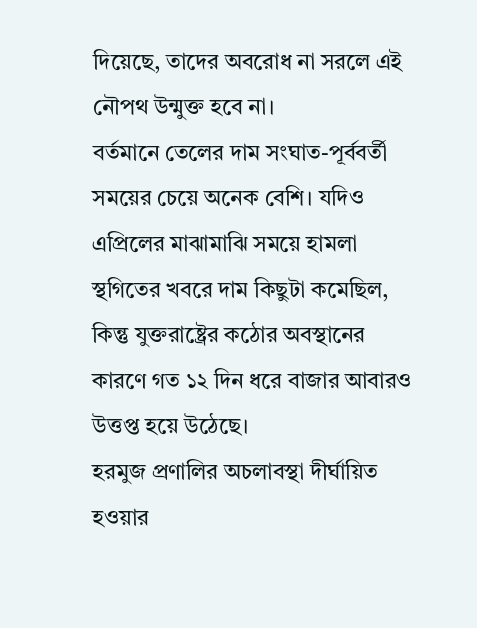দিয়েছে, তাদের অবরোধ না সরলে এই নৌপথ উন্মুক্ত হবে না।
বর্তমানে তেলের দাম সংঘাত-পূর্ববর্তী সময়ের চেয়ে অনেক বেশি। যদিও এপ্রিলের মাঝামাঝি সময়ে হামলা স্থগিতের খবরে দাম কিছুটা কমেছিল, কিন্তু যুক্তরাষ্ট্রের কঠোর অবস্থানের কারণে গত ১২ দিন ধরে বাজার আবারও উত্তপ্ত হয়ে উঠেছে।
হরমুজ প্রণালির অচলাবস্থা দীর্ঘায়িত হওয়ার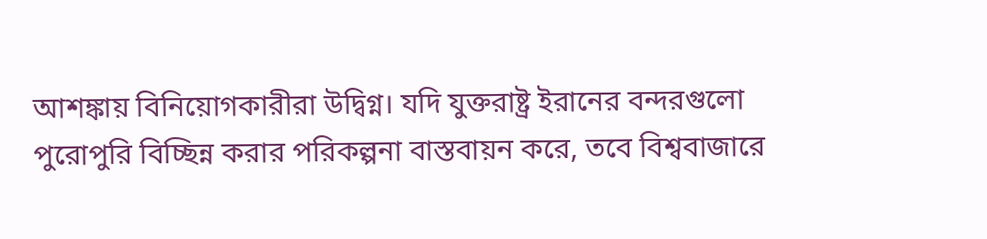আশঙ্কায় বিনিয়োগকারীরা উদ্বিগ্ন। যদি যুক্তরাষ্ট্র ইরানের বন্দরগুলো পুরোপুরি বিচ্ছিন্ন করার পরিকল্পনা বাস্তবায়ন করে, তবে বিশ্ববাজারে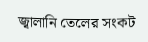জ্বালানি তেলের সংকট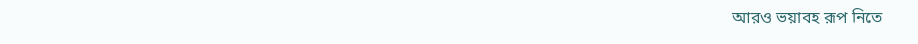আরও ভয়াবহ রূপ নিতে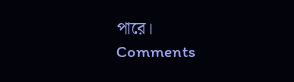পারে।
Comments